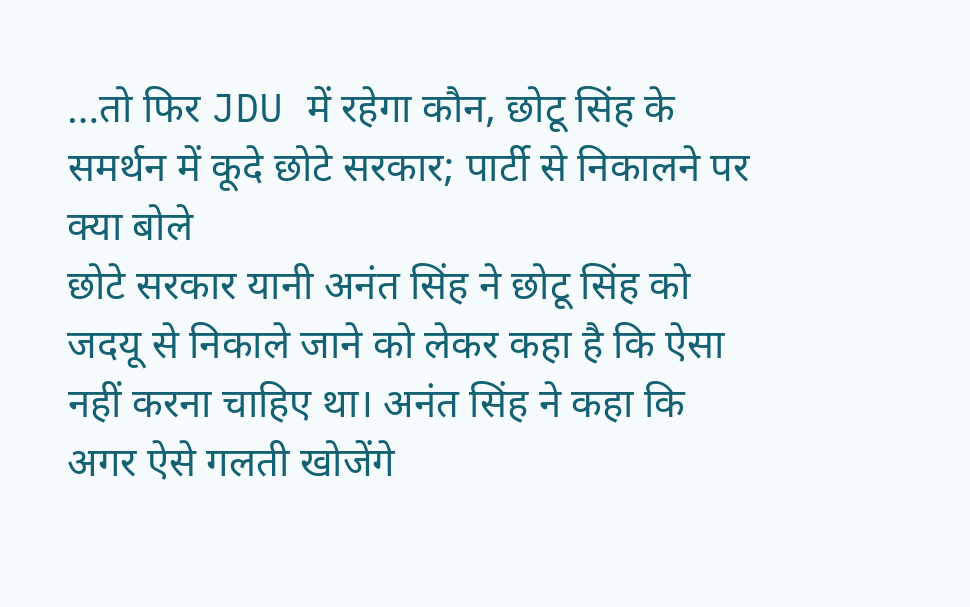…तो फिर JDU में रहेगा कौन, छोटू सिंह के समर्थन में कूदे छोटे सरकार; पार्टी से निकालने पर क्या बोले
छोटे सरकार यानी अनंत सिंह ने छोटू सिंह को जदयू से निकाले जाने को लेकर कहा है कि ऐसा नहीं करना चाहिए था। अनंत सिंह ने कहा कि अगर ऐसे गलती खोजेंगे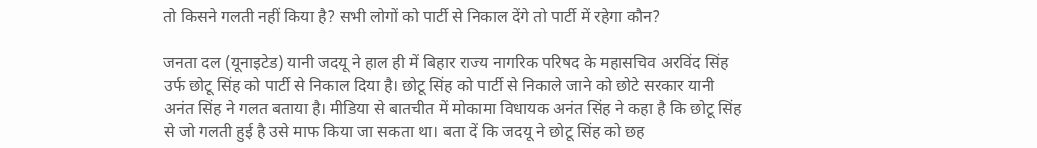तो किसने गलती नहीं किया है? सभी लोगों को पार्टी से निकाल देंगे तो पार्टी में रहेगा कौन?

जनता दल (यूनाइटेड) यानी जदयू ने हाल ही में बिहार राज्य नागरिक परिषद के महासचिव अरविंद सिंह उर्फ छोटू सिंह को पार्टी से निकाल दिया है। छोटू सिंह को पार्टी से निकाले जाने को छोटे सरकार यानी अनंत सिंह ने गलत बताया है। मीडिया से बातचीत में मोकामा विधायक अनंत सिंह ने कहा है कि छोटू सिंह से जो गलती हुई है उसे माफ किया जा सकता था। बता दें कि जदयू ने छोटू सिंह को छह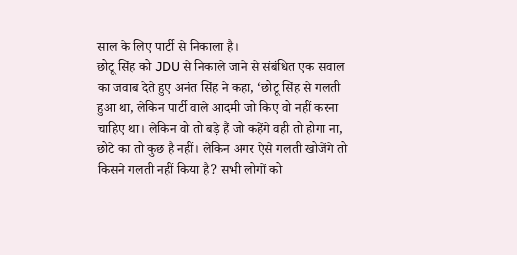साल के लिए पार्टी से निकाला है।
छोटू सिंह को JDU से निकाले जाने से संबंधित एक सवाल का जवाब देते हुए अनंत सिंह ने कहा, ‘छोटू सिंह से गलती हुआ था, लेकिन पार्टी वाले आदमी जो किए वो नहीं करना चाहिए था। लेकिन वो तो बड़े हैं जो कहेंगे वही तो होगा ना, छोटे का तो कुछ है नहीं। लेकिन अगर ऐसे गलती खोजेंगे तो किसने गलती नहीं किया है? सभी लोगों को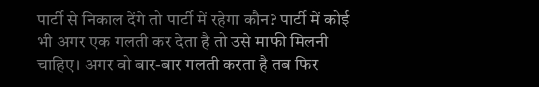पार्टी से निकाल देंगे तो पार्टी में रहेगा कौन? पार्टी में कोई भी अगर एक गलती कर देता है तो उसे माफी मिलनी चाहिए। अगर वो बार-बार गलती करता है तब फिर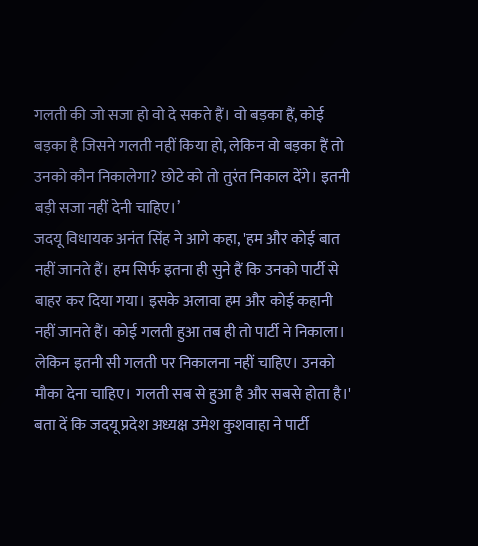गलती की जो सजा हो वो दे सकते हैं। वो बड़का हैं, कोई बड़का है जिसने गलती नहीं किया हो, लेकिन वो बड़का हैं तो उनको कौन निकालेगा? छोटे को तो तुरंत निकाल देंगे। इतनी बड़ी सजा नहीं देनी चाहिए।’
जदयू विधायक अनंत सिंह ने आगे कहा, 'हम और कोई बात नहीं जानते हैं। हम सिर्फ इतना ही सुने हैं कि उनको पार्टी से बाहर कर दिया गया। इसके अलावा हम और कोई कहानी नहीं जानते हैं। कोई गलती हुआ तब ही तो पार्टी ने निकाला। लेकिन इतनी सी गलती पर निकालना नहीं चाहिए। उनको मौका देना चाहिए। गलती सब से हुआ है और सबसे होता है।'
बता दें कि जदयू प्रदेश अध्यक्ष उमेश कुशवाहा ने पार्टी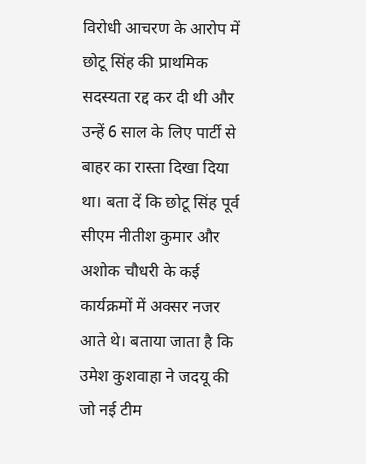विरोधी आचरण के आरोप में छोटू सिंह की प्राथमिक सदस्यता रद्द कर दी थी और उन्हें 6 साल के लिए पार्टी से बाहर का रास्ता दिखा दिया था। बता दें कि छोटू सिंह पूर्व सीएम नीतीश कुमार और अशोक चौधरी के कई कार्यक्रमों में अक्सर नजर आते थे। बताया जाता है कि उमेश कुशवाहा ने जदयू की जो नई टीम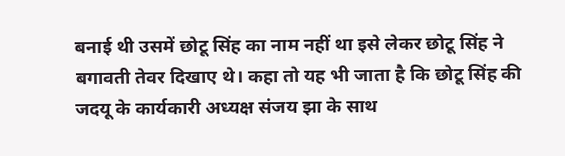बनाई थी उसमें छोटू सिंह का नाम नहीं था इसे लेकर छोटू सिंह ने बगावती तेवर दिखाए थे। कहा तो यह भी जाता है कि छोटू सिंह की जदयू के कार्यकारी अध्यक्ष संजय झा के साथ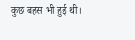कुछ बहस भी हुई थी।